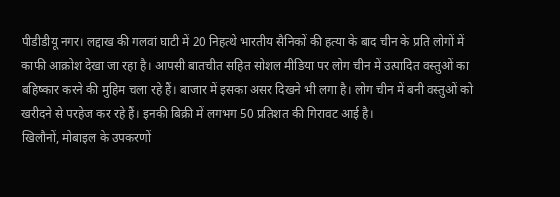पीडीडीयू नगर। लद्दाख की गलवां घाटी में 20 निहत्थे भारतीय सैनिकों की हत्या के बाद चीन के प्रति लोगों में काफी आक्रोश देखा जा रहा है। आपसी बातचीत सहित सोशल मीडिया पर लोग चीन में उत्पादित वस्तुओं का बहिष्कार करने की मुहिम चला रहे हैं। बाजार में इसका असर दिखने भी लगा है। लोग चीन में बनी वस्तुओं को खरीदने से परहेज कर रहे हैं। इनकी बिक्री में लगभग 50 प्रतिशत की गिरावट आई है।
खिलौनों, मोबाइल के उपकरणों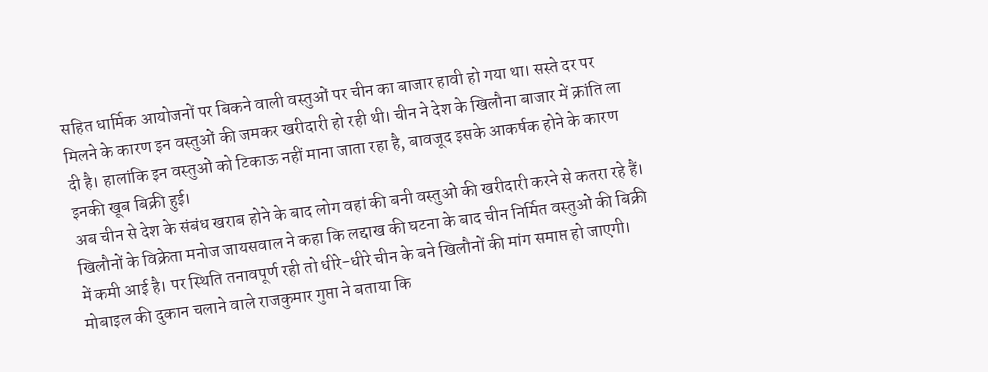सहित धार्मिक आयोजनों पर बिकने वाली वस्तुओं पर चीन का बाजार हावी हो गया था। सस्ते दर पर मिलने के कारण इन वस्तुओं की जमकर खरीदारी हो रही थी। चीन ने देश के खिलौना बाजार में क्रांति ला दी है। हालांकि इन वस्तुओं को टिकाऊ नहीं माना जाता रहा है, बावजूद इसके आकर्षक होने के कारण इनकी खूब बिक्री हुई।
अब चीन से देश के संबंध खराब होने के बाद लोग वहां की बनी वस्तुओं की खरीदारी करने से कतरा रहे हैं। खिलौनों के विक्रेता मनोज जायसवाल ने कहा कि लद्दाख की घटना के बाद चीन निर्मित वस्तुओं की बिक्री में कमी आई है। पर स्थिति तनावपूर्ण रही तो धीरे-धीरे चीन के बने खिलौनों की मांग समाप्त हो जाएगी। मोबाइल की दुकान चलाने वाले राजकुमार गुप्ता ने बताया कि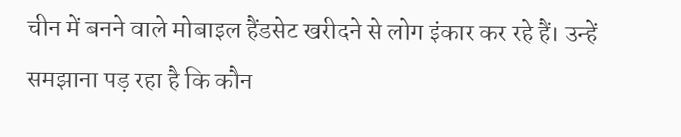चीन में बनने वाले मोबाइल हैंडसेट खरीदने से लोग इंकार कर रहे हैं। उन्हें समझाना पड़ रहा है कि कौन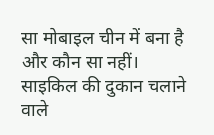सा मोबाइल चीन में बना है और कौन सा नहीं। साइकिल की दुकान चलाने वाले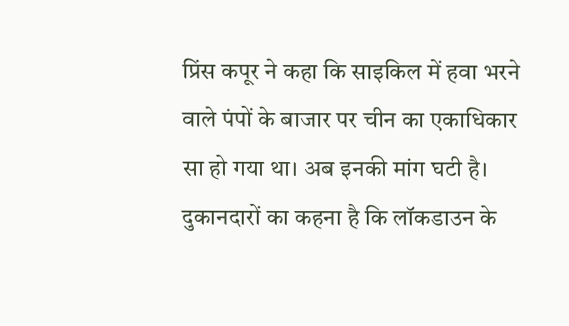प्रिंस कपूर ने कहा कि साइकिल में हवा भरने वाले पंपों के बाजार पर चीन का एकाधिकार सा हो गया था। अब इनकी मांग घटी है। दुकानदारों का कहना है कि लॉकडाउन के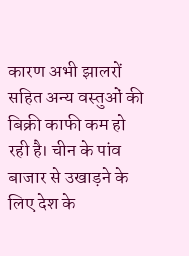कारण अभी झालरों सहित अन्य वस्तुओं की बिक्री काफी कम हो रही है। चीन के पांव बाजार से उखाड़ने के लिए देश के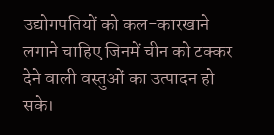उद्योगपतियों को कल-कारखाने लगाने चाहिए जिनमें चीन को टक्कर देने वाली वस्तुओं का उत्पादन हो सके।